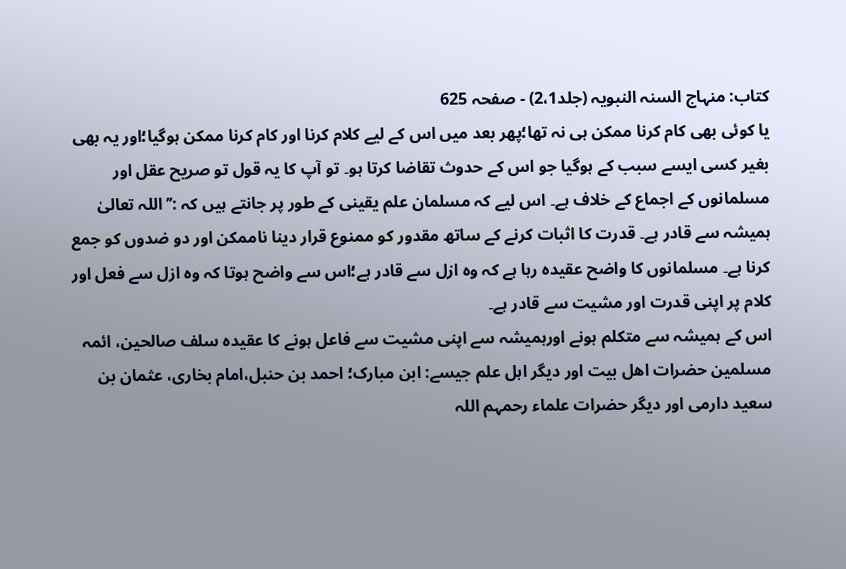کتاب: منہاج السنہ النبویہ (جلد2،1) - صفحہ 625
یا کوئی بھی کام کرنا ممکن ہی نہ تھا؛پھر بعد میں اس کے لیے کلام کرنا اور کام کرنا ممکن ہوگیا؛اور یہ بھی بغیر کسی ایسے سبب کے ہوگیا جو اس کے حدوث تقاضا کرتا ہو۔ تو آپ کا یہ قول تو صریح عقل اور مسلمانوں کے اجماع کے خلاف ہے۔ اس لیے کہ مسلمان علم یقینی کے طور پر جانتے ہیں کہ :’’اللہ تعالیٰ ہمیشہ سے قادر ہے۔ قدرت کا اثبات کرنے کے ساتھ مقدور کو ممنوع قرار دینا ناممکن اور دو ضدوں کو جمع کرنا ہے۔ مسلمانوں کا واضح عقیدہ رہا ہے کہ وہ ازل سے قادر ہے؛اس سے واضح ہوتا کہ وہ ازل سے فعل اور کلام پر اپنی قدرت اور مشیت سے قادر ہے۔
اس کے ہمیشہ سے متکلم ہونے اورہمیشہ سے اپنی مشیت سے فاعل ہونے کا عقیدہ سلف صالحین، ائمہ مسلمین حضرات اھل بیت اور دیگر اہل علم جیسے: ابن مبارک؛ احمد بن حنبل،امام بخاری، عثمان بن سعید دارمی اور دیگر حضرات علماء رحمہم اللہ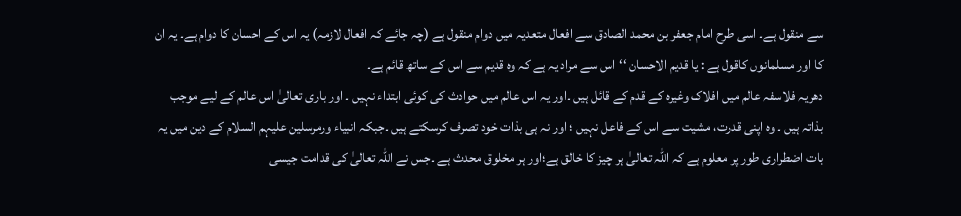سے منقول ہے۔ اسی طرح امام جعفر بن محمد الصادق سے افعال متعدیہ میں دوام منقول ہے (چہ جائے کہ افعال لازمہ) یہ اس کے احسان کا دوام ہے۔ یہ ان کا اور مسلمانوں کاقول ہے : یا قدیم الاحسان ‘‘اس سے مراد یہ ہے کہ وہ قدیم سے اس کے ساتھ قائم ہے۔
دھریہ فلاسفہ عالم میں افلاک وغیرہ کے قدم کے قائل ہیں ۔اور یہ اس عالم میں حوادث کی کوئی ابتداء نہیں ۔ اور باری تعالیٰ اس عالم کے لیے موجب بذاتہ ہیں ۔ وہ اپنی قدرت، مشیت سے اس کے فاعل نہیں ؛ اور نہ ہی بذات خود تصرف کرسکتے ہیں ۔جبکہ انبیاء ورمرسلین علیہم السلام کے دین میں یہ بات اضطراری طور پر معلوم ہے کہ اللہ تعالیٰ ہر چیز کا خالق ہے؛اور ہر مخلوق محدث ہے ۔جس نے اللہ تعالیٰ کی قدامت جیسی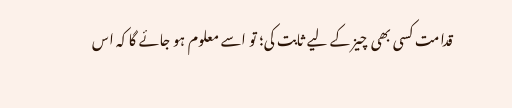قدامت کسی بھی چیز کے لیے ثابت کی؛ تو اسے معلوم ہو جائے گا کہ اس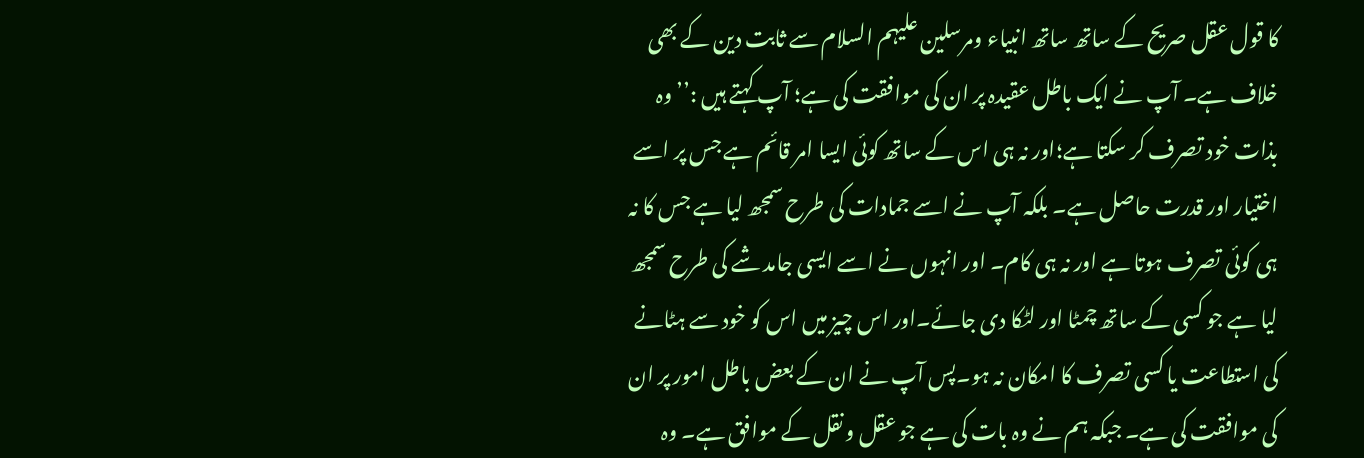کا قول عقل صریح کے ساتھ ساتھ انبیاء ومرسلین علیہم السلام سے ثابت دین کے بھی خلاف ہے۔ آپ نے ایک باطل عقیدہ پر ان کی موافقت کی ہے؛ آپ کہتے ہیں :’’ وہ بذات خود تصرف کر سکتا ہے؛اور نہ ہی اس کے ساتھ کوئی ایسا امر قائم ہے جس پر اسے اختیار اور قدرت حاصل ہے۔ بلکہ آپ نے اسے جمادات کی طرح سمجھ لیا ہے جس کا نہ ہی کوئی تصرف ہوتا ہے اور نہ ہی کام۔ اور انہوں نے اسے ایسی جامد شے کی طرح سمجھ لیا ہے جو کسی کے ساتھ چمٹا اور لٹکا دی جائے۔اور اس چیز میں اس کو خود سے ہٹانے کی استطاعت یا کسی تصرف کا امکان نہ ہو۔پس آپ نے ان کے بعض باطل امور پر ان کی موافقت کی ہے۔ جبکہ ہم نے وہ بات کی ہے جو عقل و نقل کے موافق ہے۔ وہ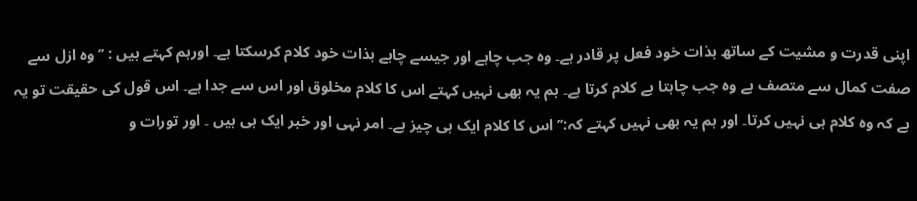اپنی قدرت و مشیت کے ساتھ بذات خود فعل پر قادر ہے۔ وہ جب چاہے اور جیسے چاہے بذات خود کلام کرسکتا ہے۔ اورہم کہتے ہیں : ’’وہ ازل سے صفت کمال سے متصف ہے وہ جب چاہتا ہے کلام کرتا ہے۔ ہم یہ بھی نہیں کہتے اس کا کلام مخلوق اور اس سے جدا ہے۔ اس قول کی حقیقت تو یہ ہے کہ وہ کلام ہی نہیں کرتا۔ اور ہم یہ بھی نہیں کہتے کہ:’’ اس کا کلام ایک ہی چیز ہے۔ امر نہی اور خبر ایک ہی ہیں ۔ اور تورات و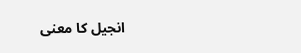انجیل کا معنی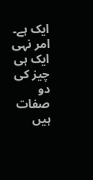ایک ہے۔ امر نہی ایک ہی چیز کی دو صفات ہیں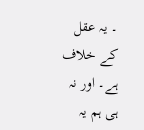۔ یہ عقل کے خلاف ہے۔ اور نہ ہی ہم یہ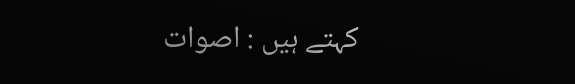کہتے ہیں : اصوات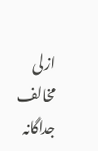ازلی مخالف جداگانہ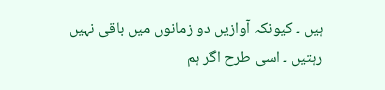ہیں ۔ کیونکہ آوازیں دو زمانوں میں باقی نہیں رہتیں ۔ اسی طرح اگر ہم